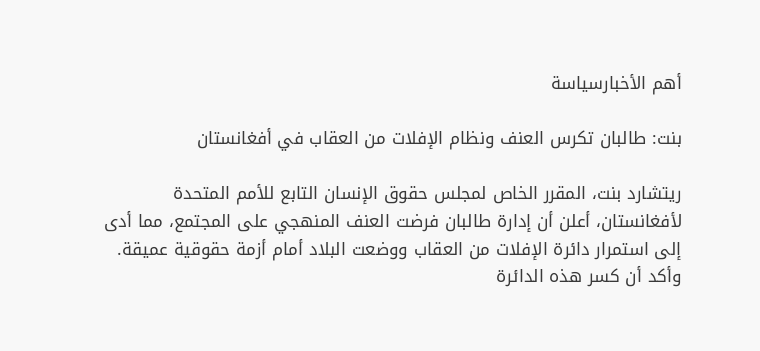أهم الأخبارسياسة

بنت: طالبان تكرس العنف ونظام الإفلات من العقاب في أفغانستان

ريتشارد بنت، المقرر الخاص لمجلس حقوق الإنسان التابع للأمم المتحدة لأفغانستان، أعلن أن إدارة طالبان فرضت العنف المنهجي على المجتمع، مما أدى إلى استمرار دائرة الإفلات من العقاب ووضعت البلاد أمام أزمة حقوقية عميقة. وأكد أن كسر هذه الدائرة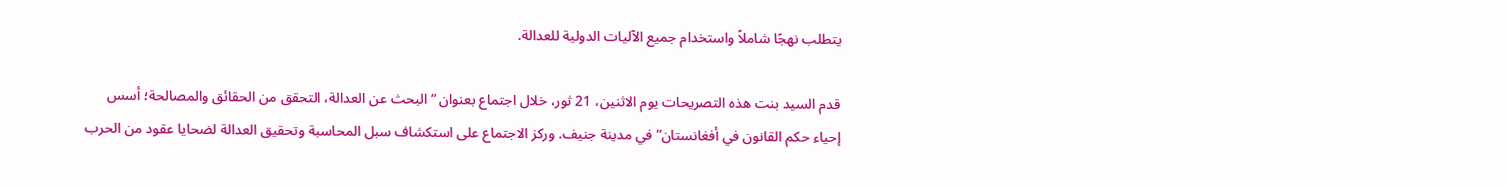يتطلب نهجًا شاملاً واستخدام جميع الآليات الدولية للعدالة.

قدم السيد بنت هذه التصريحات يوم الاثنين، 21 ثور، خلال اجتماع بعنوان “البحث عن العدالة، التحقق من الحقائق والمصالحة؛ أسس إحياء حكم القانون في أفغانستان” في مدينة جنيف. وركز الاجتماع على استكشاف سبل المحاسبة وتحقيق العدالة لضحايا عقود من الحرب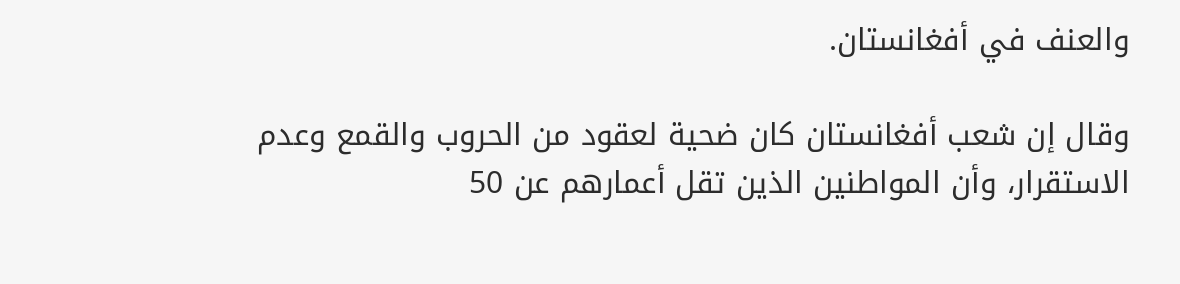والعنف في أفغانستان.

وقال إن شعب أفغانستان كان ضحية لعقود من الحروب والقمع وعدم الاستقرار، وأن المواطنين الذين تقل أعمارهم عن 50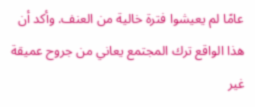عامًا لم يعيشوا فترة خالية من العنف. وأكد أن هذا الواقع ترك المجتمع يعاني من جروح عميقة غير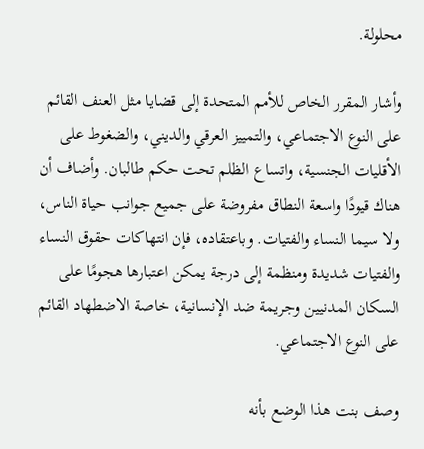محلولة.

وأشار المقرر الخاص للأمم المتحدة إلى قضايا مثل العنف القائم على النوع الاجتماعي، والتمييز العرقي والديني، والضغوط على الأقليات الجنسية، واتساع الظلم تحت حكم طالبان. وأضاف أن هناك قيودًا واسعة النطاق مفروضة على جميع جوانب حياة الناس، ولا سيما النساء والفتيات. وباعتقاده، فإن انتهاكات حقوق النساء والفتيات شديدة ومنظمة إلى درجة يمكن اعتبارها هجومًا على السكان المدنيين وجريمة ضد الإنسانية، خاصة الاضطهاد القائم على النوع الاجتماعي.

وصف بنت هذا الوضع بأنه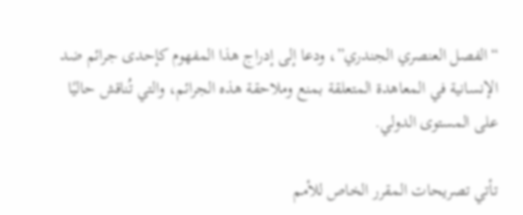“الفصل العنصري الجندري”، ودعا إلى إدراج هذا المفهوم كإحدى جرائم ضد الإنسانية في المعاهدة المتعلقة بمنع وملاحقة هذه الجرائم، والتي تُناقش حاليًا على المستوى الدولي.

تأتي تصريحات المقرر الخاص للأمم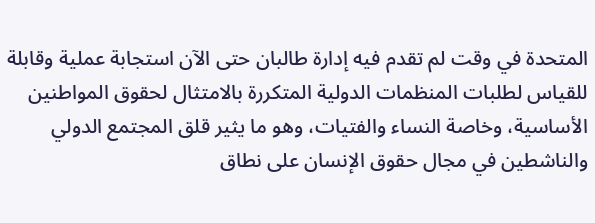المتحدة في وقت لم تقدم فيه إدارة طالبان حتى الآن استجابة عملية وقابلة للقياس لطلبات المنظمات الدولية المتكررة بالامتثال لحقوق المواطنين الأساسية، وخاصة النساء والفتيات، وهو ما يثير قلق المجتمع الدولي والناشطين في مجال حقوق الإنسان على نطاق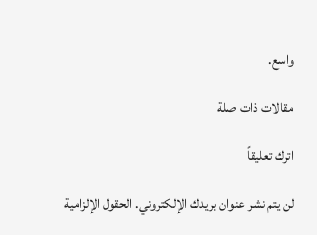واسع.

مقالات ذات صلة

اترك تعليقاً

لن يتم نشر عنوان بريدك الإلكتروني. الحقول الإلزامية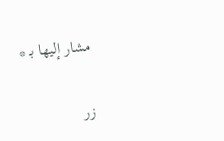مشار إليها بـ *

زر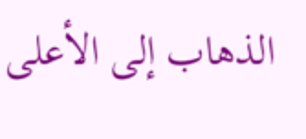الذهاب إلى الأعلى